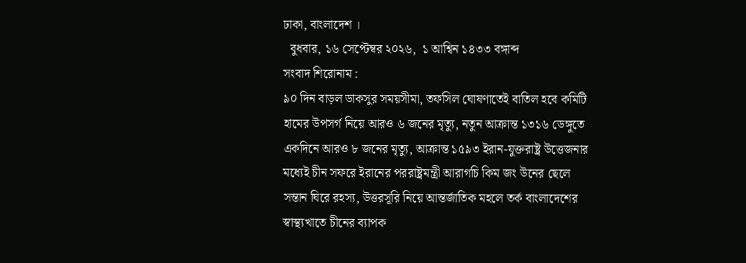ঢাকা, বাংলাদেশ ।
  বুধবার, ১৬ সেপ্টেম্বর ২০২৬,  ১ আশ্বিন ১৪৩৩ বঙ্গাব্দ
সংবাদ শিরোনাম :
৯০ দিন বাড়ল ডাকসুর সময়সীমা, তফসিল ঘোষণাতেই বাতিল হবে কমিটি হামের উপসর্গ নিয়ে আরও ৬ জনের মৃত্যু, নতুন আক্রান্ত ১৩১৬ ডেঙ্গুতে একদিনে আরও ৮ জনের মৃত্যু, আক্রান্ত ১৫৯৩ ইরান-যুক্তরাষ্ট্র উত্তেজনার মধ্যেই চীন সফরে ইরানের পররাষ্ট্রমন্ত্রী আরাগচি কিম জং উনের ছেলে সন্তান ঘিরে রহস্য, উত্তরসূরি নিয়ে আন্তর্জাতিক মহলে তর্ক বাংলাদেশের স্বাস্থ্যখাতে চীনের ব্যাপক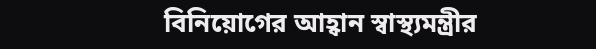বিনিয়োগের আহ্বান স্বাস্থ্যমন্ত্রীর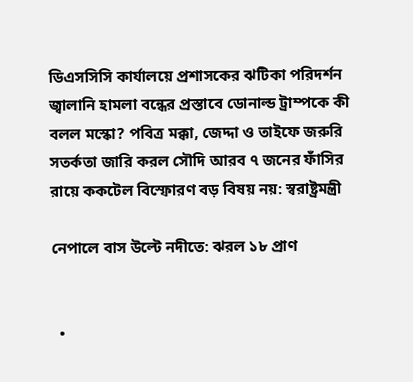ডিএসসিসি কার্যালয়ে প্রশাসকের ঝটিকা পরিদর্শন জ্বালানি হামলা বন্ধের প্রস্তাবে ডোনাল্ড ট্রাম্পকে কী বলল মস্কো? পবিত্র মক্কা, জেদ্দা ও তাইফে জরুরি সতর্কতা জারি করল সৌদি আরব ৭ জনের ফাঁসির রায়ে ককটেল বিস্ফোরণ বড় বিষয় নয়: স্বরাষ্ট্রমন্ত্রী

নেপালে বাস উল্টে নদীতে: ঝরল ১৮ প্রাণ


  •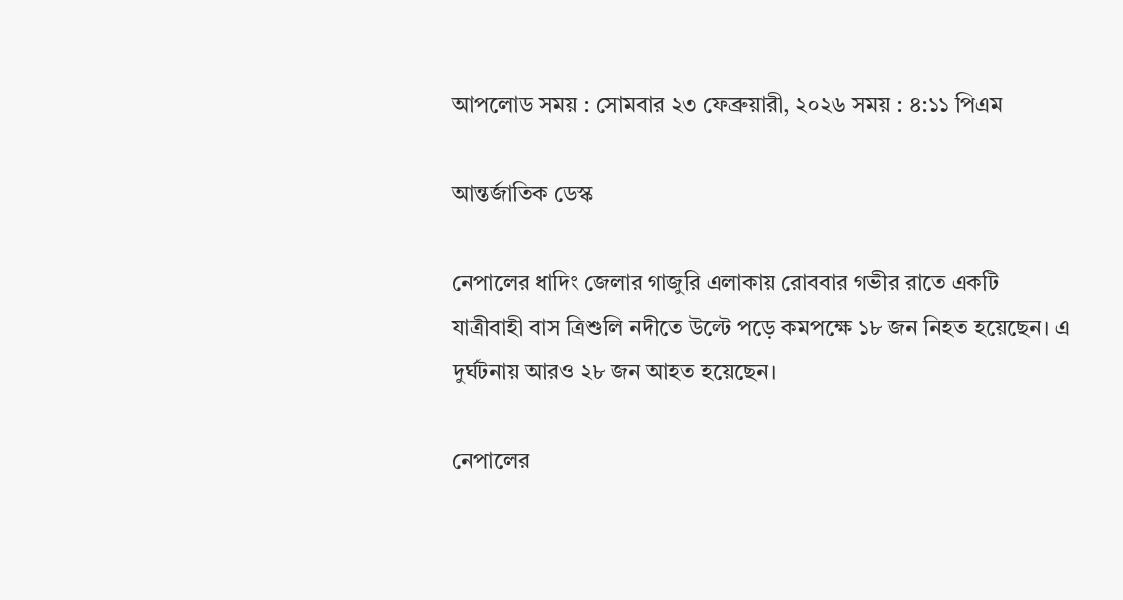আপলোড সময় : সোমবার ২৩ ফেব্রুয়ারী, ২০২৬ সময় : ৪:১১ পিএম

আন্তর্জাতিক ডেস্ক

নেপালের ধাদিং জেলার গাজুরি এলাকায় রোববার গভীর রাতে একটি যাত্রীবাহী বাস ত্রিশুলি নদীতে উল্টে পড়ে কমপক্ষে ১৮ জন নিহত হয়েছেন। এ দুর্ঘটনায় আরও ২৮ জন আহত হয়েছেন।

নেপালের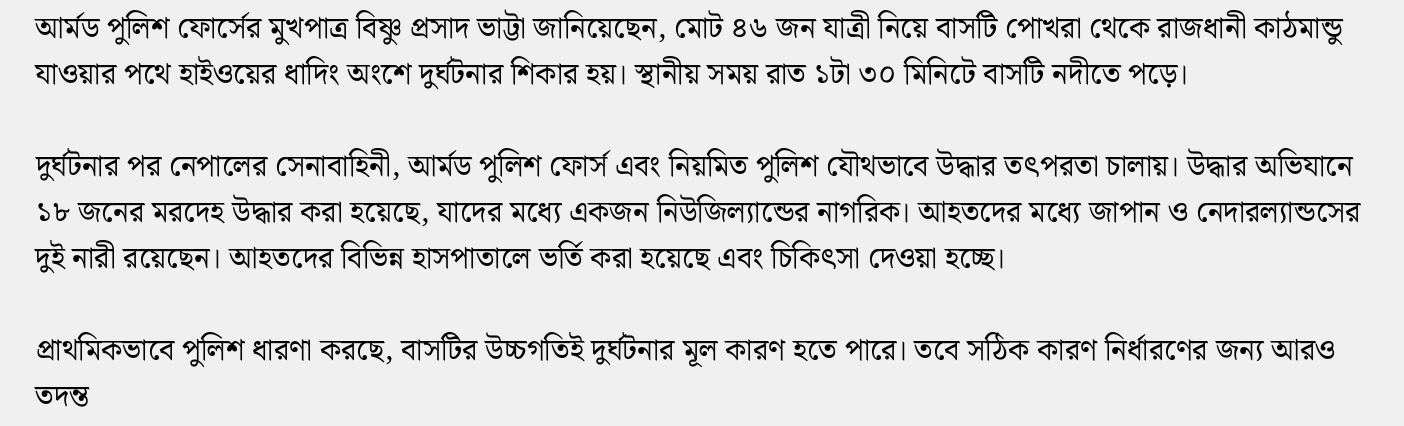আর্মড পুলিশ ফোর্সের মুখপাত্র বিষ্ণু প্রসাদ ভাট্টা জানিয়েছেন, মোট ৪৬ জন যাত্রী নিয়ে বাসটি পোখরা থেকে রাজধানী কাঠমান্ডু যাওয়ার পথে হাইওয়ের ধাদিং অংশে দুর্ঘটনার শিকার হয়। স্থানীয় সময় রাত ১টা ৩০ মিনিটে বাসটি নদীতে পড়ে।

দুর্ঘটনার পর নেপালের সেনাবাহিনী, আর্মড পুলিশ ফোর্স এবং নিয়মিত পুলিশ যৌথভাবে উদ্ধার তৎপরতা চালায়। উদ্ধার অভিযানে ১৮ জনের মরদেহ উদ্ধার করা হয়েছে, যাদের মধ্যে একজন নিউজিল্যান্ডের নাগরিক। আহতদের মধ্যে জাপান ও নেদারল্যান্ডসের দুই নারী রয়েছেন। আহতদের বিভিন্ন হাসপাতালে ভর্তি করা হয়েছে এবং চিকিৎসা দেওয়া হচ্ছে।

প্রাথমিকভাবে পুলিশ ধারণা করছে, বাসটির উচ্চগতিই দুর্ঘটনার মূল কারণ হতে পারে। তবে সঠিক কারণ নির্ধারণের জন্য আরও তদন্ত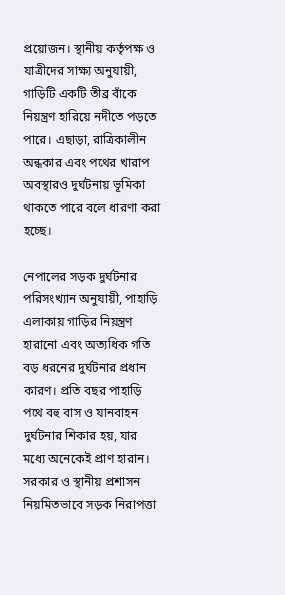প্রয়োজন। স্থানীয় কর্তৃপক্ষ ও যাত্রীদের সাক্ষ্য অনুযায়ী, গাড়িটি একটি তীব্র বাঁকে নিয়ন্ত্রণ হারিয়ে নদীতে পড়তে পারে। এছাড়া, রাত্রিকালীন অন্ধকার এবং পথের খারাপ অবস্থারও দুর্ঘটনায় ভূমিকা থাকতে পারে বলে ধারণা করা হচ্ছে।

নেপালের সড়ক দুর্ঘটনার পরিসংখ্যান অনুযায়ী, পাহাড়ি এলাকায় গাড়ির নিয়ন্ত্রণ হারানো এবং অত্যধিক গতি বড় ধরনের দুর্ঘটনার প্রধান কারণ। প্রতি বছর পাহাড়ি পথে বহু বাস ও যানবাহন দুর্ঘটনার শিকার হয়, যার মধ্যে অনেকেই প্রাণ হারান। সরকার ও স্থানীয় প্রশাসন নিয়মিতভাবে সড়ক নিরাপত্তা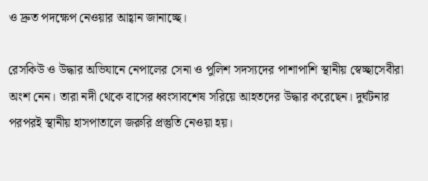ও দ্রুত পদক্ষেপ নেওয়ার আহ্বান জানাচ্ছে।

রেসকিউ ও উদ্ধার অভিযানে নেপালের সেনা ও পুলিশ সদস্যদের পাশাপাশি স্থানীয় স্বেচ্ছাসেবীরা অংশ নেন। তারা নদী থেকে বাসের ধ্বংসাবশেষ সরিয়ে আহতদের উদ্ধার করেছেন। দুর্ঘটনার পরপরই স্থানীয় হাসপাতালে জরুরি প্রস্তুতি নেওয়া হয়।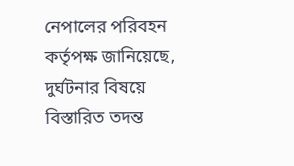নেপালের পরিবহন কর্তৃপক্ষ জানিয়েছে, দুর্ঘটনার বিষয়ে বিস্তারিত তদন্ত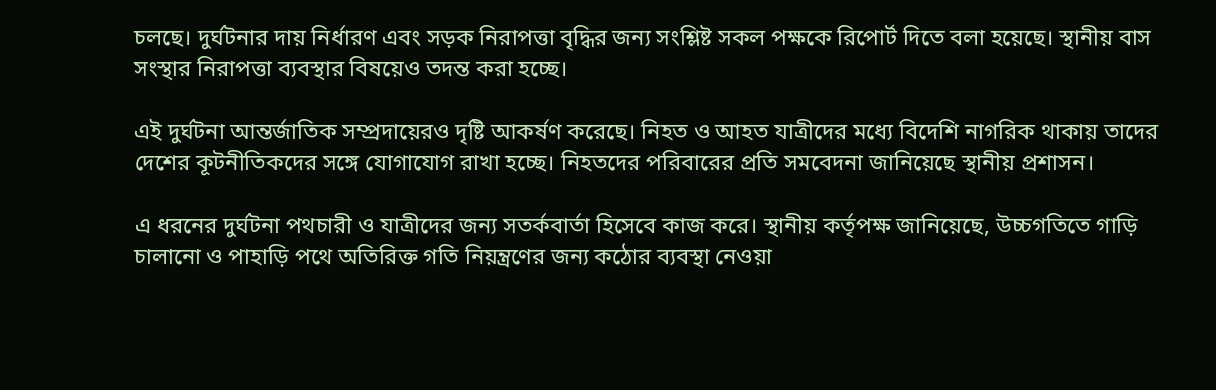চলছে। দুর্ঘটনার দায় নির্ধারণ এবং সড়ক নিরাপত্তা বৃদ্ধির জন্য সংশ্লিষ্ট সকল পক্ষকে রিপোর্ট দিতে বলা হয়েছে। স্থানীয় বাস সংস্থার নিরাপত্তা ব্যবস্থার বিষয়েও তদন্ত করা হচ্ছে।

এই দুর্ঘটনা আন্তর্জাতিক সম্প্রদায়েরও দৃষ্টি আকর্ষণ করেছে। নিহত ও আহত যাত্রীদের মধ্যে বিদেশি নাগরিক থাকায় তাদের দেশের কূটনীতিকদের সঙ্গে যোগাযোগ রাখা হচ্ছে। নিহতদের পরিবারের প্রতি সমবেদনা জানিয়েছে স্থানীয় প্রশাসন।

এ ধরনের দুর্ঘটনা পথচারী ও যাত্রীদের জন্য সতর্কবার্তা হিসেবে কাজ করে। স্থানীয় কর্তৃপক্ষ জানিয়েছে, উচ্চগতিতে গাড়ি চালানো ও পাহাড়ি পথে অতিরিক্ত গতি নিয়ন্ত্রণের জন্য কঠোর ব্যবস্থা নেওয়া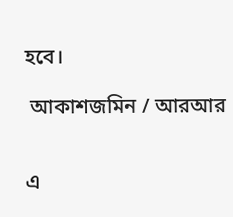হবে।

 আকাশজমিন / আরআর


এ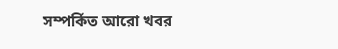সম্পর্কিত আরো খবর